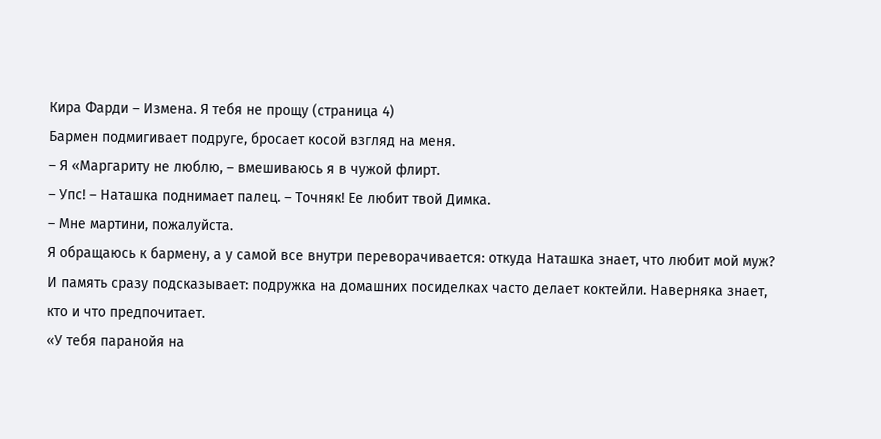Кира Фарди – Измена. Я тебя не прощу (страница 4)
Бармен подмигивает подруге, бросает косой взгляд на меня.
– Я «Маргариту не люблю, – вмешиваюсь я в чужой флирт.
– Упс! – Наташка поднимает палец. – Точняк! Ее любит твой Димка.
– Мне мартини, пожалуйста.
Я обращаюсь к бармену, а у самой все внутри переворачивается: откуда Наташка знает, что любит мой муж?
И память сразу подсказывает: подружка на домашних посиделках часто делает коктейли. Наверняка знает, кто и что предпочитает.
«У тебя паранойя на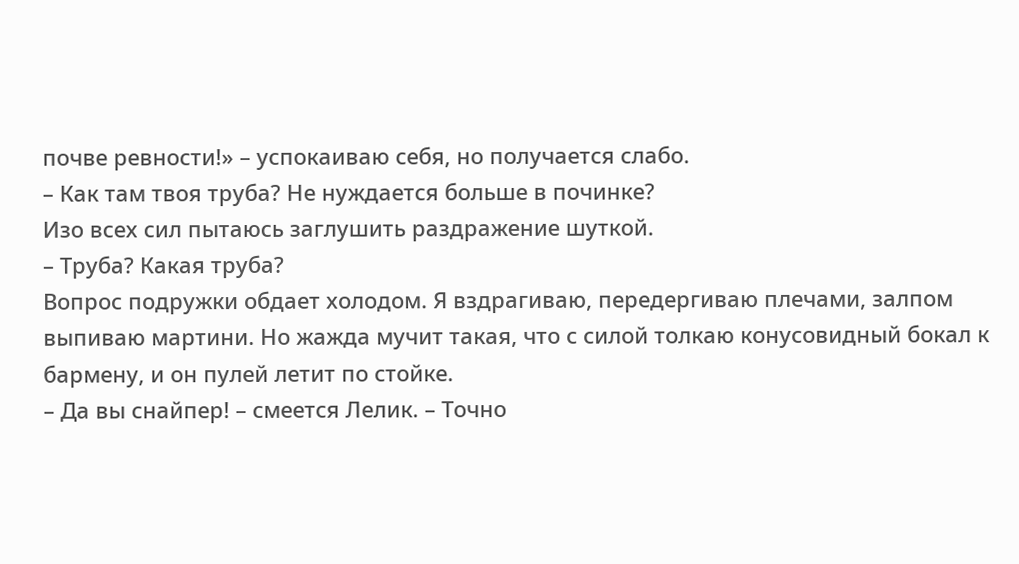почве ревности!» – успокаиваю себя, но получается слабо.
– Как там твоя труба? Не нуждается больше в починке?
Изо всех сил пытаюсь заглушить раздражение шуткой.
– Труба? Какая труба?
Вопрос подружки обдает холодом. Я вздрагиваю, передергиваю плечами, залпом выпиваю мартини. Но жажда мучит такая, что с силой толкаю конусовидный бокал к бармену, и он пулей летит по стойке.
– Да вы снайпер! – смеется Лелик. – Точно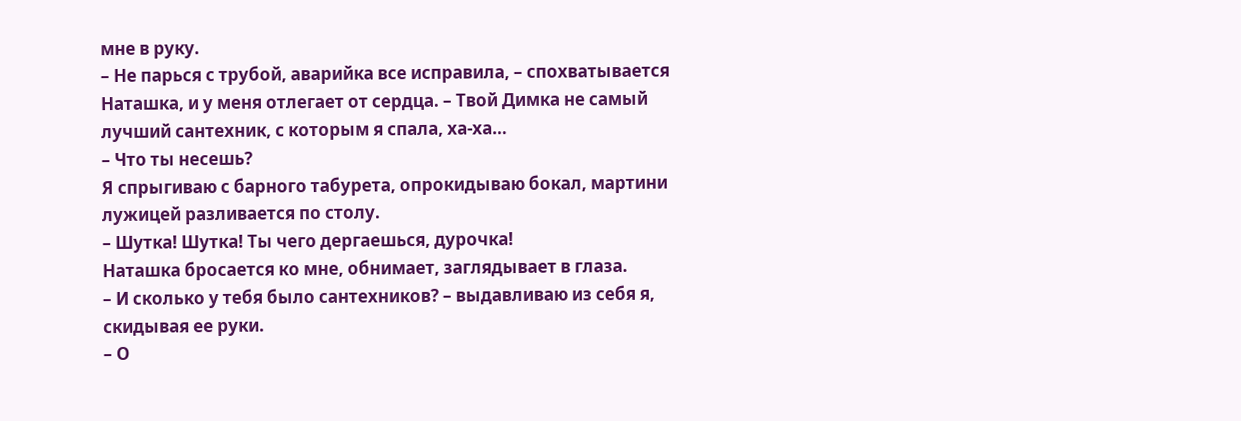мне в руку.
– Не парься с трубой, аварийка все исправила, – спохватывается Наташка, и у меня отлегает от сердца. – Твой Димка не самый лучший сантехник, с которым я спала, ха-ха…
– Что ты несешь?
Я спрыгиваю с барного табурета, опрокидываю бокал, мартини лужицей разливается по столу.
– Шутка! Шутка! Ты чего дергаешься, дурочка!
Наташка бросается ко мне, обнимает, заглядывает в глаза.
– И сколько у тебя было сантехников? – выдавливаю из себя я, скидывая ее руки.
– О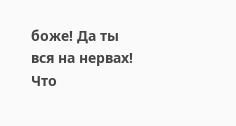боже! Да ты вся на нервах! Что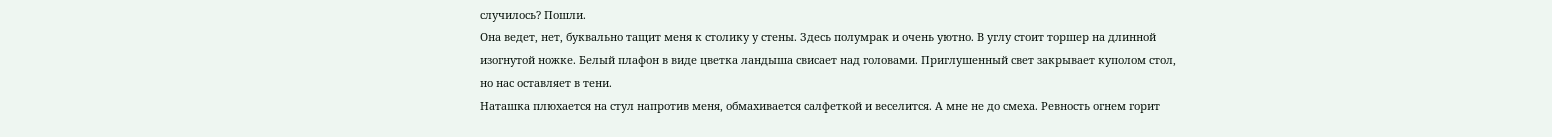случилось? Пошли.
Она ведет, нет, буквально тащит меня к столику у стены. Здесь полумрак и очень уютно. В углу стоит торшер на длинной изогнутой ножке. Белый плафон в виде цветка ландыша свисает над головами. Приглушенный свет закрывает куполом стол, но нас оставляет в тени.
Наташка плюхается на стул напротив меня, обмахивается салфеткой и веселится. А мне не до смеха. Ревность огнем горит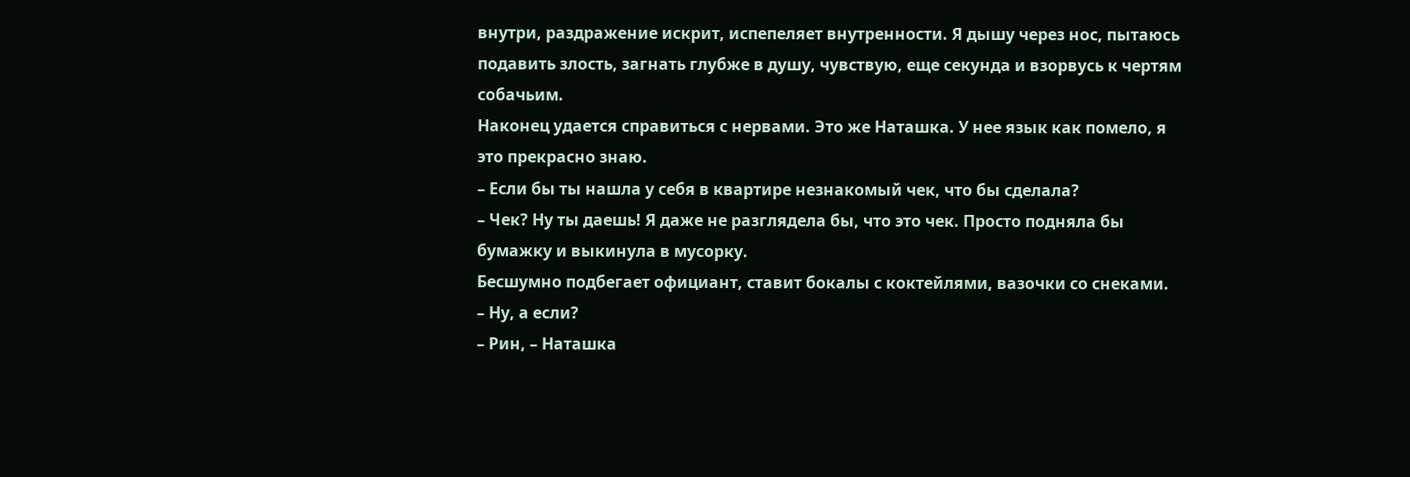внутри, раздражение искрит, испепеляет внутренности. Я дышу через нос, пытаюсь подавить злость, загнать глубже в душу, чувствую, еще секунда и взорвусь к чертям собачьим.
Наконец удается справиться с нервами. Это же Наташка. У нее язык как помело, я это прекрасно знаю.
– Если бы ты нашла у себя в квартире незнакомый чек, что бы сделала?
– Чек? Ну ты даешь! Я даже не разглядела бы, что это чек. Просто подняла бы бумажку и выкинула в мусорку.
Бесшумно подбегает официант, ставит бокалы с коктейлями, вазочки со снеками.
– Ну, а если?
– Рин, – Наташка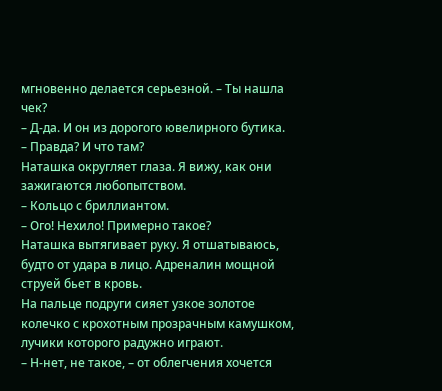мгновенно делается серьезной. – Ты нашла чек?
– Д-да. И он из дорогого ювелирного бутика.
– Правда? И что там?
Наташка округляет глаза. Я вижу, как они зажигаются любопытством.
– Кольцо с бриллиантом.
– Ого! Нехило! Примерно такое?
Наташка вытягивает руку. Я отшатываюсь, будто от удара в лицо. Адреналин мощной струей бьет в кровь.
На пальце подруги сияет узкое золотое колечко с крохотным прозрачным камушком, лучики которого радужно играют.
– Н-нет, не такое, – от облегчения хочется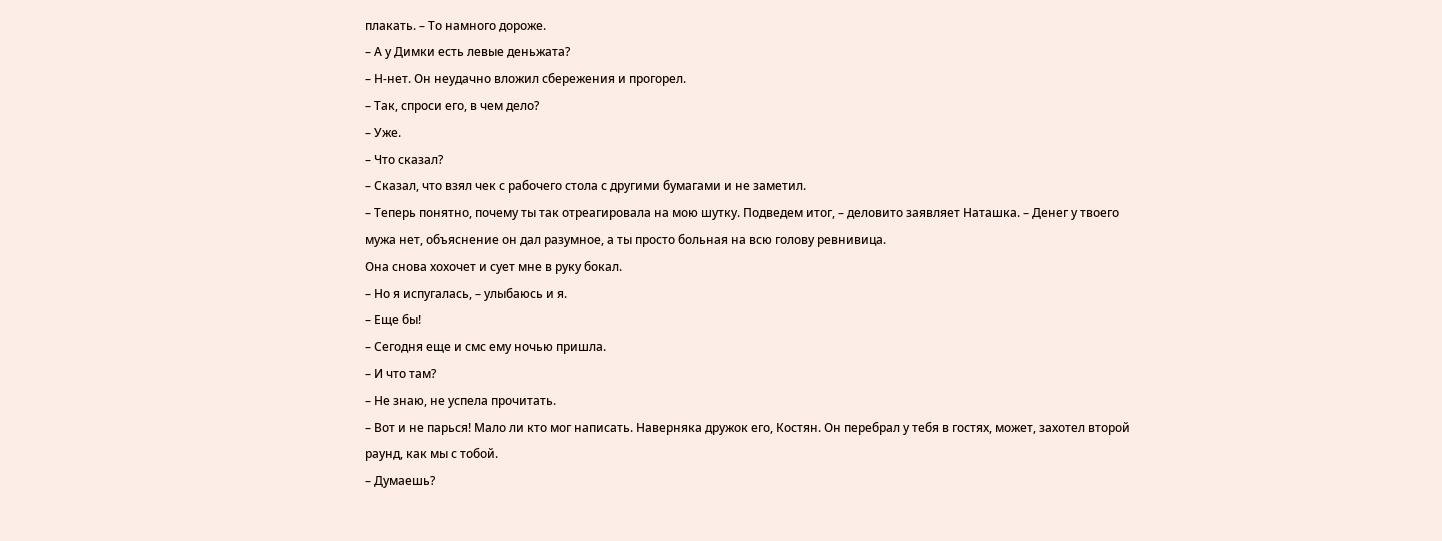плакать. – То намного дороже.
– А у Димки есть левые деньжата?
– Н-нет. Он неудачно вложил сбережения и прогорел.
– Так, спроси его, в чем дело?
– Уже.
– Что сказал?
– Сказал, что взял чек с рабочего стола с другими бумагами и не заметил.
– Теперь понятно, почему ты так отреагировала на мою шутку. Подведем итог, – деловито заявляет Наташка. – Денег у твоего мужа нет, объяснение он дал разумное, а ты просто больная на всю голову ревнивица.
Она снова хохочет и сует мне в руку бокал.
– Но я испугалась, – улыбаюсь и я.
– Еще бы!
– Сегодня еще и смс ему ночью пришла.
– И что там?
– Не знаю, не успела прочитать.
– Вот и не парься! Мало ли кто мог написать. Наверняка дружок его, Костян. Он перебрал у тебя в гостях, может, захотел второй раунд, как мы с тобой.
– Думаешь?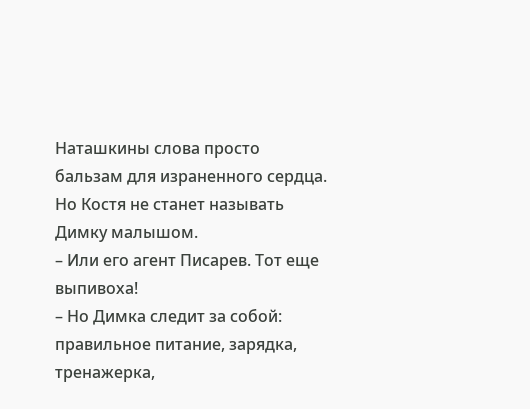Наташкины слова просто бальзам для израненного сердца. Но Костя не станет называть Димку малышом.
– Или его агент Писарев. Тот еще выпивоха!
– Но Димка следит за собой: правильное питание, зарядка, тренажерка,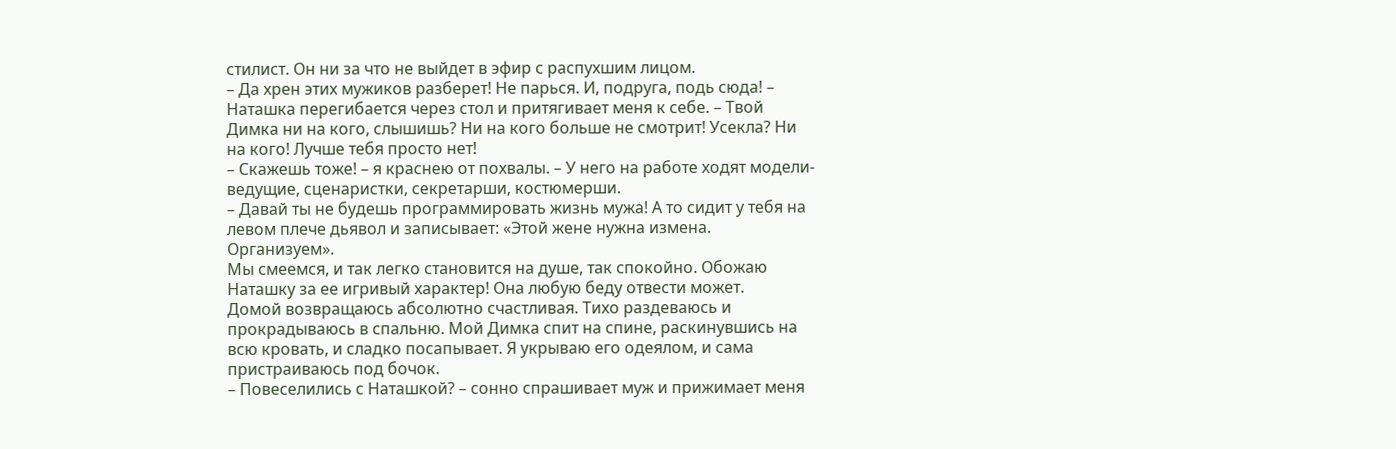стилист. Он ни за что не выйдет в эфир с распухшим лицом.
– Да хрен этих мужиков разберет! Не парься. И, подруга, подь сюда! – Наташка перегибается через стол и притягивает меня к себе. – Твой Димка ни на кого, слышишь? Ни на кого больше не смотрит! Усекла? Ни на кого! Лучше тебя просто нет!
– Скажешь тоже! – я краснею от похвалы. – У него на работе ходят модели-ведущие, сценаристки, секретарши, костюмерши.
– Давай ты не будешь программировать жизнь мужа! А то сидит у тебя на левом плече дьявол и записывает: «Этой жене нужна измена. Организуем».
Мы смеемся, и так легко становится на душе, так спокойно. Обожаю Наташку за ее игривый характер! Она любую беду отвести может.
Домой возвращаюсь абсолютно счастливая. Тихо раздеваюсь и прокрадываюсь в спальню. Мой Димка спит на спине, раскинувшись на всю кровать, и сладко посапывает. Я укрываю его одеялом, и сама пристраиваюсь под бочок.
– Повеселились с Наташкой? – сонно спрашивает муж и прижимает меня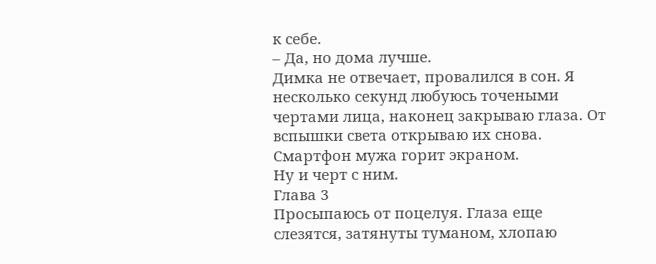к себе.
– Да, но дома лучше.
Димка не отвечает, провалился в сон. Я несколько секунд любуюсь точеными чертами лица, наконец закрываю глаза. От вспышки света открываю их снова. Смартфон мужа горит экраном.
Ну и черт с ним.
Глава 3
Просыпаюсь от поцелуя. Глаза еще слезятся, затянуты туманом, хлопаю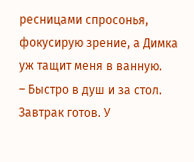ресницами спросонья, фокусирую зрение, а Димка уж тащит меня в ванную.
– Быстро в душ и за стол. Завтрак готов. У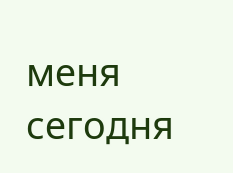меня сегодня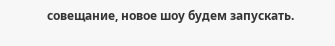совещание, новое шоу будем запускать.